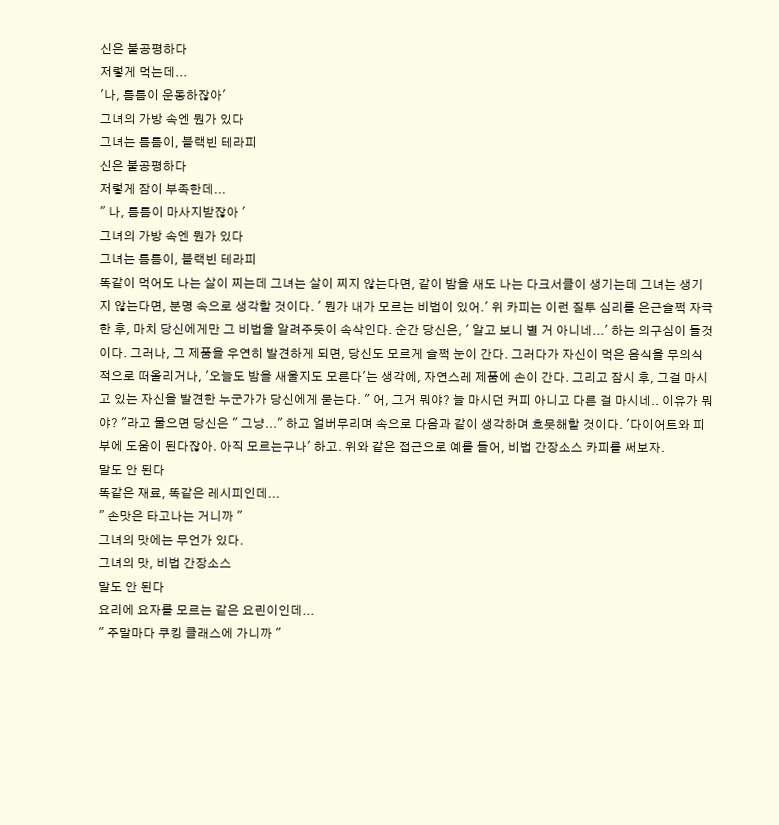신은 불공평하다
저렇게 먹는데...
'나, 틈틈이 운동하잖아'
그녀의 가방 속엔 뭔가 있다
그녀는 틈틈이, 블랙빈 테라피
신은 불공평하다
저렇게 잠이 부족한데...
" 나, 틈틈이 마사지받잖아 '
그녀의 가방 속엔 뭔가 있다
그녀는 틈틈이, 블랙빈 테라피
똑같이 먹어도 나는 살이 찌는데 그녀는 살이 찌지 않는다면, 같이 밤을 새도 나는 다크서클이 생기는데 그녀는 생기지 않는다면, 분명 속으로 생각할 것이다. ' 뭔가 내가 모르는 비법이 있어.' 위 카피는 이런 질투 심리를 은근슬쩍 자극한 후, 마치 당신에게만 그 비법을 알려주듯이 속삭인다. 순간 당신은, ' 알고 보니 별 거 아니네...' 하는 의구심이 들것이다. 그러나, 그 제품을 우연히 발견하게 되면, 당신도 모르게 슬쩍 눈이 간다. 그러다가 자신이 먹은 음식을 무의식적으로 떠올리거나, '오늘도 밤을 새울지도 모른다'는 생각에, 자연스레 제품에 손이 간다. 그리고 잠시 후, 그걸 마시고 있는 자신을 발견한 누군가가 당신에게 묻는다. " 어, 그거 뭐야? 늘 마시던 커피 아니고 다른 걸 마시네.. 이유가 뭐야? "라고 물으면 당신은 " 그냥..." 하고 얼버무리며 속으로 다음과 같이 생각하며 흐뭇해할 것이다. '다이어트와 피부에 도움이 된다잖아. 아직 모르는구나' 하고. 위와 같은 접근으로 예를 들어, 비법 간장소스 카피를 써보자.
말도 안 된다
똑같은 재료, 똑같은 레시피인데...
" 손맛은 타고나는 거니까 "
그녀의 맛에는 무언가 있다.
그녀의 맛, 비법 간장소스
말도 안 된다
요리에 요자를 모르는 같은 요린이인데...
" 주말마다 쿠킹 클래스에 가니까 "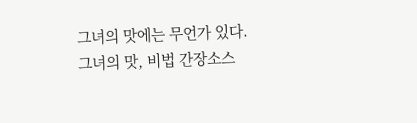그녀의 맛에는 무언가 있다.
그녀의 맛, 비법 간장소스